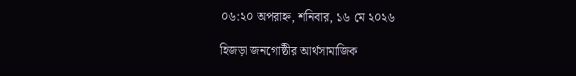০৬:২০ অপরাহ্ন, শনিবার, ১৬ মে ২০২৬

হিজড়া জনগোষ্ঠীর আর্থসামাজিক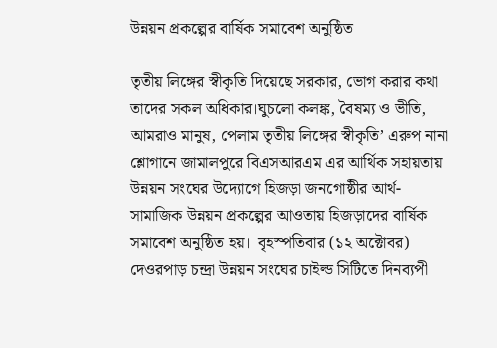উন্নয়ন প্রকল্পের বার্ষিক সমাবেশ অনুষ্ঠিত

তৃতীয় লিঙ্গের স্বীকৃতি দিয়েছে সরকার, ভোগ করার কথা তাদের সকল অধিকার।ঘুচলো কলঙ্ক, বৈষম্য ও ভীতি, আমরাও মানুষ, পেলাম তৃতীয় লিঙ্গের স্বীকৃতি’ এরুপ নানা শ্লোগানে জামালপুরে বিএসআরএম এর আর্থিক সহায়তায় উন্নয়ন সংঘের উদ্যোগে হিজড়া জনগোষ্ঠীর আর্থ-সামাজিক উন্নয়ন প্রকল্পের আওতায় হিজড়াদের বার্ষিক সমাবেশ অনুষ্ঠিত হয়।  বৃহস্পতিবার (১২ অক্টোবর) দেওরপাড় চন্দ্রা উন্নয়ন সংঘের চাইল্ড সিটিতে দিনব্যপী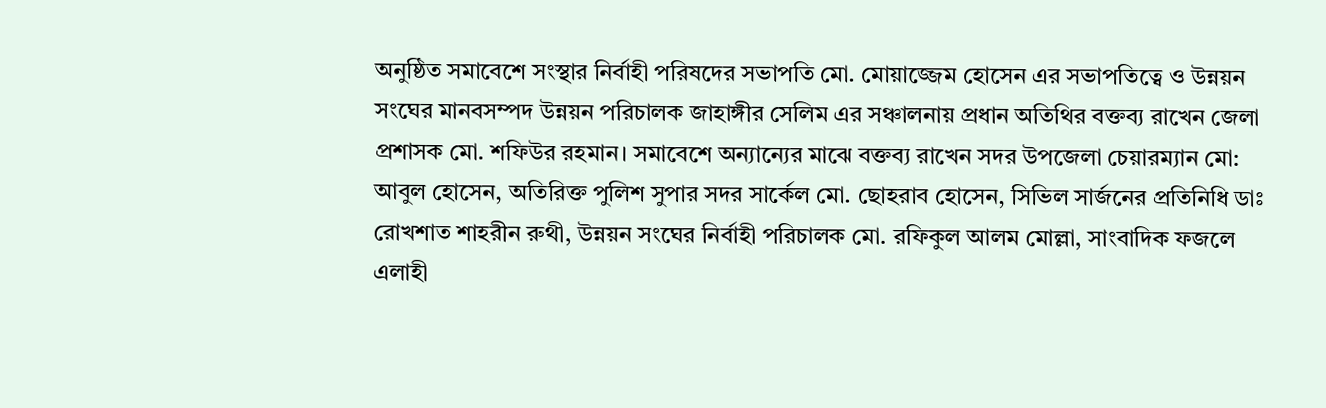অনুষ্ঠিত সমাবেশে সংস্থার নির্বাহী পরিষদের সভাপতি মো. মোয়াজ্জেম হোসেন এর সভাপতিত্বে ও উন্নয়ন সংঘের মানবসম্পদ উন্নয়ন পরিচালক জাহাঙ্গীর সেলিম এর সঞ্চালনায় প্রধান অতিথির বক্তব্য রাখেন জেলা প্রশাসক মো. শফিউর রহমান। সমাবেশে অন্যান্যের মাঝে বক্তব্য রাখেন সদর উপজেলা চেয়ারম্যান মো: আবুল হোসেন, অতিরিক্ত পুলিশ সুপার সদর সার্কেল মো. ছোহরাব হোসেন, সিভিল সার্জনের প্রতিনিধি ডাঃ রোখশাত শাহরীন রুথী, উন্নয়ন সংঘের নির্বাহী পরিচালক মো. রফিকুল আলম মোল্লা, সাংবাদিক ফজলে এলাহী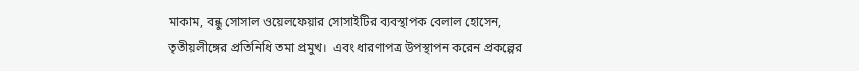মাকাম, বন্ধু সোসাল ওয়েলফেয়ার সোসাইটির ব্যবস্থাপক বেলাল হোসেন, তৃতীয়লীঙ্গের প্রতিনিধি তমা প্রমুখ।  এবং ধারণাপত্র উপস্থাপন করেন প্রকল্পের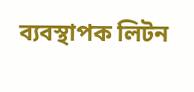ব্যবস্থাপক লিটন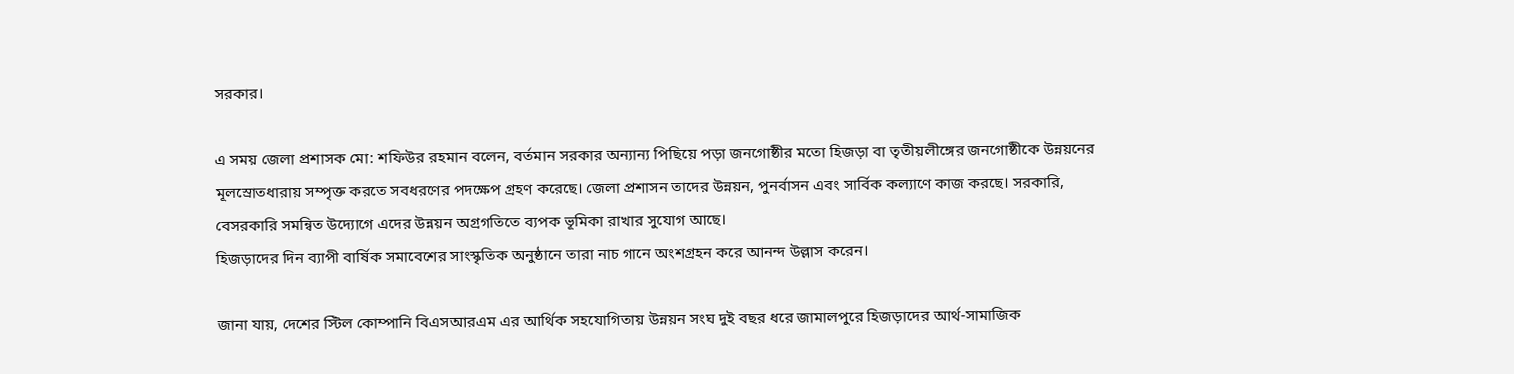সরকার।

এ সময় জেলা প্রশাসক মো: শফিউর রহমান বলেন, বর্তমান সরকার অন্যান্য পিছিয়ে পড়া জনগোষ্ঠীর মতো হিজড়া বা তৃতীয়লীঙ্গের জনগোষ্ঠীকে উন্নয়নের মূলস্রোতধারায় সম্পৃক্ত করতে সবধরণের পদক্ষেপ গ্রহণ করেছে। জেলা প্রশাসন তাদের উন্নয়ন, পুনর্বাসন এবং সার্বিক কল্যাণে কাজ করছে। সরকারি, বেসরকারি সমন্বিত উদ্যোগে এদের উন্নয়ন অগ্রগতিতে ব্যপক ভূমিকা রাখার সুযোগ আছে।
হিজড়াদের দিন ব্যাপী বার্ষিক সমাবেশের সাংস্কৃতিক অনুষ্ঠানে তারা নাচ গানে অংশগ্রহন করে আনন্দ উল্লাস করেন।

জানা যায়, দেশের স্টিল কোম্পানি বিএসআরএম এর আর্থিক সহযোগিতায় উন্নয়ন সংঘ দুই বছর ধরে জামালপুরে হিজড়াদের আর্থ-সামাজিক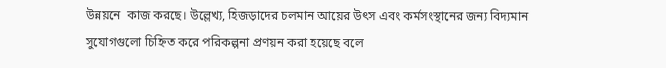উন্নয়নে  কাজ করছে। উল্লেখ্য, হিজড়াদের চলমান আয়ের উৎস এবং কর্মসংস্থানের জন্য বিদ্যমান সুযোগগুলো চিহ্নিত করে পরিকল্পনা প্রণয়ন করা হয়েছে বলে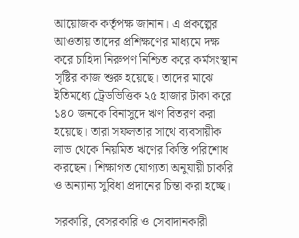আয়োজক কর্তৃপক্ষ জানান। এ প্রকল্পের আওতায় তাদের প্রশিক্ষণের মাধ্যমে দক্ষ করে চাহিদা নিরুপণ নিশ্চিত করে কর্মসংস্থান সৃষ্টির কাজ শুরু হয়েছে। তাদের মাঝে ইতিমধ্যে ট্রেডভিত্তিক ২৫ হাজার টাকা করে ১৪০ জনকে বিনাসুদে ঋণ বিতরণ করা হয়েছে। তারা সফলতার সাথে ব্যবসায়ীক লাভ থেকে নিয়মিত ঋণের কিস্তি পরিশোধ করছেন। শিক্ষাগত যোগ্যতা অনুযায়ী চাকরি ও অন্যান্য সুবিধা প্রদানের চিন্তা করা হচ্ছে।

সরকারি, বেসরকারি ও সেবাদানকারী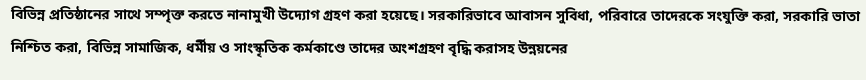বিভিন্ন প্রতিষ্ঠানের সাথে সম্পৃক্ত করতে নানামুখী উদ্যোগ গ্রহণ করা হয়েছে। সরকারিভাবে আবাসন সুবিধা, পরিবারে তাদেরকে সংযুক্তি করা, সরকারি ভাতা নিশ্চিত করা, বিভিন্ন সামাজিক, ধর্মীয় ও সাংস্কৃতিক কর্মকাণ্ডে তাদের অংশগ্রহণ বৃদ্ধি করাসহ উন্নয়নের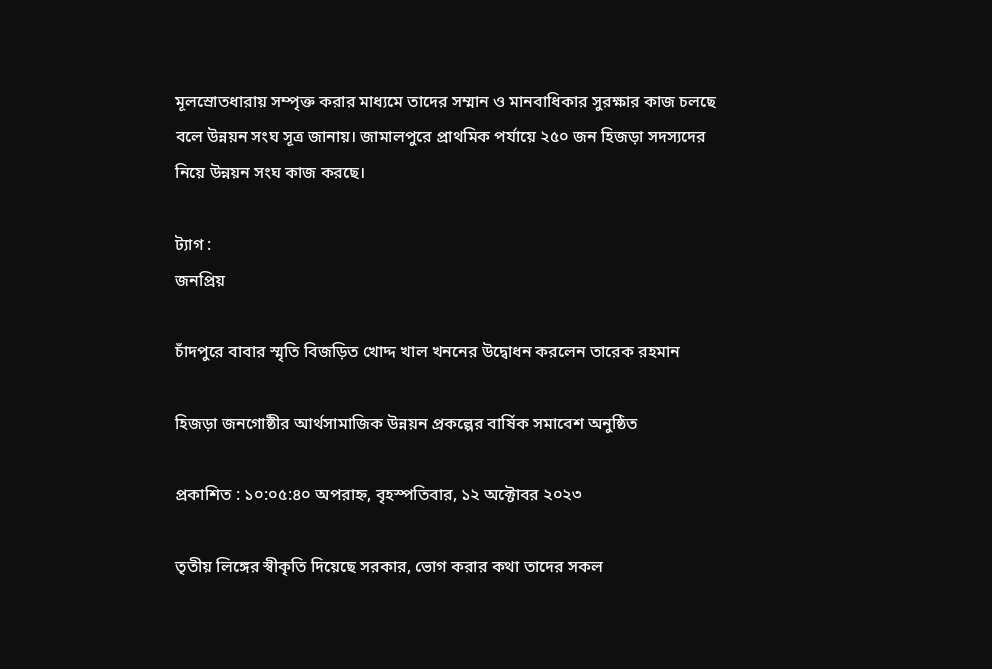মূলস্রোতধারায় সম্পৃক্ত করার মাধ্যমে তাদের সম্মান ও মানবাধিকার সুরক্ষার কাজ চলছে বলে উন্নয়ন সংঘ সূত্র জানায়। জামালপুরে প্রাথমিক পর্যায়ে ২৫০ জন হিজড়া সদস্যদের নিয়ে উন্নয়ন সংঘ কাজ করছে।

ট্যাগ :
জনপ্রিয়

চাঁদপুরে বাবার স্মৃতি বিজড়িত খোদ্দ খাল খননের উদ্বোধন করলেন তারেক রহমান

হিজড়া জনগোষ্ঠীর আর্থসামাজিক উন্নয়ন প্রকল্পের বার্ষিক সমাবেশ অনুষ্ঠিত

প্রকাশিত : ১০:০৫:৪০ অপরাহ্ন, বৃহস্পতিবার, ১২ অক্টোবর ২০২৩

তৃতীয় লিঙ্গের স্বীকৃতি দিয়েছে সরকার, ভোগ করার কথা তাদের সকল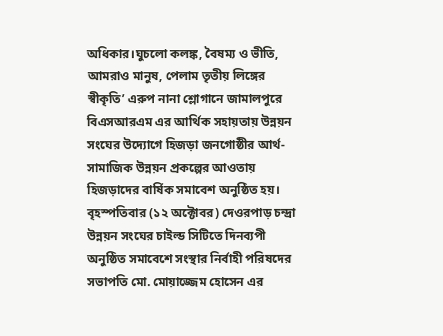অধিকার।ঘুচলো কলঙ্ক, বৈষম্য ও ভীতি, আমরাও মানুষ, পেলাম তৃতীয় লিঙ্গের স্বীকৃতি’ এরুপ নানা শ্লোগানে জামালপুরে বিএসআরএম এর আর্থিক সহায়তায় উন্নয়ন সংঘের উদ্যোগে হিজড়া জনগোষ্ঠীর আর্থ-সামাজিক উন্নয়ন প্রকল্পের আওতায় হিজড়াদের বার্ষিক সমাবেশ অনুষ্ঠিত হয়।  বৃহস্পতিবার (১২ অক্টোবর) দেওরপাড় চন্দ্রা উন্নয়ন সংঘের চাইল্ড সিটিতে দিনব্যপী অনুষ্ঠিত সমাবেশে সংস্থার নির্বাহী পরিষদের সভাপতি মো. মোয়াজ্জেম হোসেন এর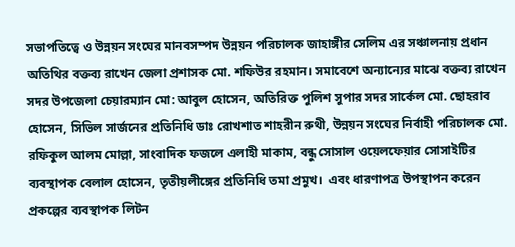সভাপতিত্বে ও উন্নয়ন সংঘের মানবসম্পদ উন্নয়ন পরিচালক জাহাঙ্গীর সেলিম এর সঞ্চালনায় প্রধান অতিথির বক্তব্য রাখেন জেলা প্রশাসক মো. শফিউর রহমান। সমাবেশে অন্যান্যের মাঝে বক্তব্য রাখেন সদর উপজেলা চেয়ারম্যান মো: আবুল হোসেন, অতিরিক্ত পুলিশ সুপার সদর সার্কেল মো. ছোহরাব হোসেন, সিভিল সার্জনের প্রতিনিধি ডাঃ রোখশাত শাহরীন রুথী, উন্নয়ন সংঘের নির্বাহী পরিচালক মো. রফিকুল আলম মোল্লা, সাংবাদিক ফজলে এলাহী মাকাম, বন্ধু সোসাল ওয়েলফেয়ার সোসাইটির ব্যবস্থাপক বেলাল হোসেন, তৃতীয়লীঙ্গের প্রতিনিধি তমা প্রমুখ।  এবং ধারণাপত্র উপস্থাপন করেন প্রকল্পের ব্যবস্থাপক লিটন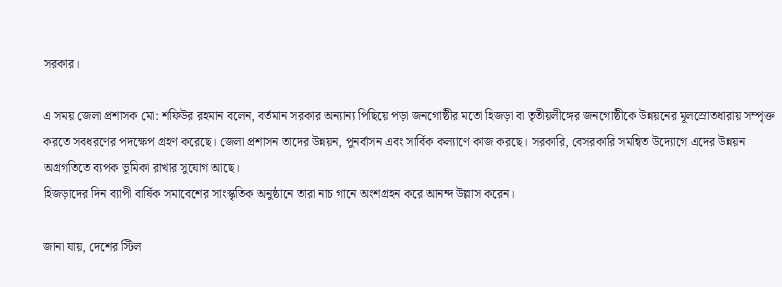সরকার।

এ সময় জেলা প্রশাসক মো: শফিউর রহমান বলেন, বর্তমান সরকার অন্যান্য পিছিয়ে পড়া জনগোষ্ঠীর মতো হিজড়া বা তৃতীয়লীঙ্গের জনগোষ্ঠীকে উন্নয়নের মূলস্রোতধারায় সম্পৃক্ত করতে সবধরণের পদক্ষেপ গ্রহণ করেছে। জেলা প্রশাসন তাদের উন্নয়ন, পুনর্বাসন এবং সার্বিক কল্যাণে কাজ করছে। সরকারি, বেসরকারি সমন্বিত উদ্যোগে এদের উন্নয়ন অগ্রগতিতে ব্যপক ভূমিকা রাখার সুযোগ আছে।
হিজড়াদের দিন ব্যাপী বার্ষিক সমাবেশের সাংস্কৃতিক অনুষ্ঠানে তারা নাচ গানে অংশগ্রহন করে আনন্দ উল্লাস করেন।

জানা যায়, দেশের স্টিল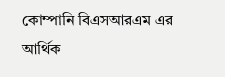কোম্পানি বিএসআরএম এর আর্থিক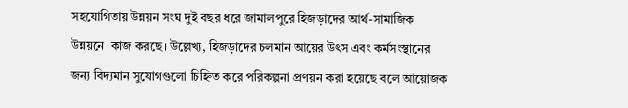সহযোগিতায় উন্নয়ন সংঘ দুই বছর ধরে জামালপুরে হিজড়াদের আর্থ-সামাজিক উন্নয়নে  কাজ করছে। উল্লেখ্য, হিজড়াদের চলমান আয়ের উৎস এবং কর্মসংস্থানের জন্য বিদ্যমান সুযোগগুলো চিহ্নিত করে পরিকল্পনা প্রণয়ন করা হয়েছে বলে আয়োজক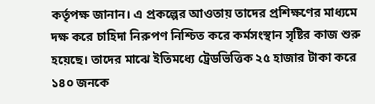কর্তৃপক্ষ জানান। এ প্রকল্পের আওতায় তাদের প্রশিক্ষণের মাধ্যমে দক্ষ করে চাহিদা নিরুপণ নিশ্চিত করে কর্মসংস্থান সৃষ্টির কাজ শুরু হয়েছে। তাদের মাঝে ইতিমধ্যে ট্রেডভিত্তিক ২৫ হাজার টাকা করে ১৪০ জনকে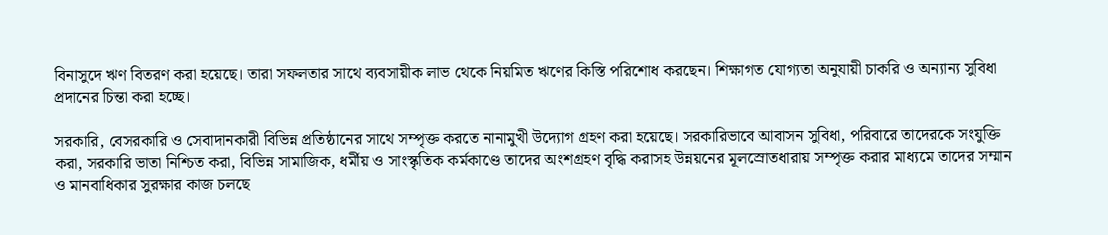বিনাসুদে ঋণ বিতরণ করা হয়েছে। তারা সফলতার সাথে ব্যবসায়ীক লাভ থেকে নিয়মিত ঋণের কিস্তি পরিশোধ করছেন। শিক্ষাগত যোগ্যতা অনুযায়ী চাকরি ও অন্যান্য সুবিধা প্রদানের চিন্তা করা হচ্ছে।

সরকারি, বেসরকারি ও সেবাদানকারী বিভিন্ন প্রতিষ্ঠানের সাথে সম্পৃক্ত করতে নানামুখী উদ্যোগ গ্রহণ করা হয়েছে। সরকারিভাবে আবাসন সুবিধা, পরিবারে তাদেরকে সংযুক্তি করা, সরকারি ভাতা নিশ্চিত করা, বিভিন্ন সামাজিক, ধর্মীয় ও সাংস্কৃতিক কর্মকাণ্ডে তাদের অংশগ্রহণ বৃদ্ধি করাসহ উন্নয়নের মূলস্রোতধারায় সম্পৃক্ত করার মাধ্যমে তাদের সম্মান ও মানবাধিকার সুরক্ষার কাজ চলছে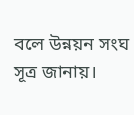বলে উন্নয়ন সংঘ সূত্র জানায়।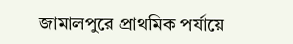জামালপুরে প্রাথমিক পর্যায়ে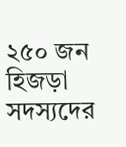২৫০ জন হিজড়া সদস্যদের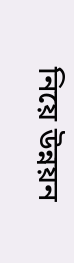নিয়ে উন্নয়ন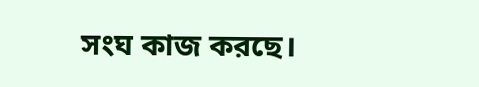সংঘ কাজ করছে।